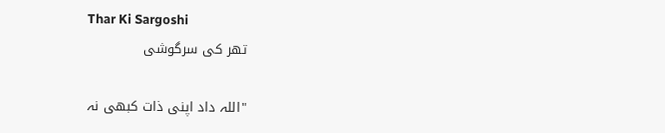Thar Ki Sargoshi
تھر کی سرگوشی

"اللہ داد اپنی ذات کبھی نہ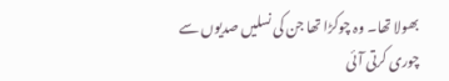بھولا تھا۔ وہ چوکڑا تھا جن کی نسلیں صدیوں سے چوری کرتی آئی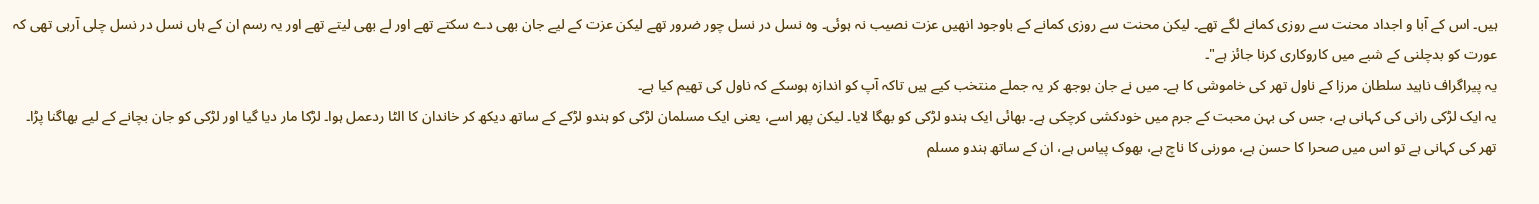ہیں۔ اس کے آبا و اجداد محنت سے روزی کمانے لگے تھے۔ لیکن محنت سے روزی کمانے کے باوجود انھیں عزت نصیب نہ ہوئی۔ وہ نسل در نسل چور ضرور تھے لیکن عزت کے لیے جان بھی دے سکتے تھے اور لے بھی لیتے تھے اور یہ رسم ان کے ہاں نسل در نسل چلی آرہی تھی کہ عورت کو بدچلنی کے شبے میں کاروکاری کرنا جائز ہے"۔
یہ پیراگراف ناہید سلطان مرزا کے ناول تھر کی خاموشی کا ہے۔ میں نے جان بوجھ کر یہ جملے منتخب کیے ہیں تاکہ آپ کو اندازہ ہوسکے کہ ناول کی تھیم کیا ہے۔
یہ ایک لڑکی رانی کی کہانی ہے، جس کی بہن محبت کے جرم میں خودکشی کرچکی ہے۔ بھائی ایک ہندو لڑکی کو بھگا لایا۔ لیکن پھر اسے، یعنی ایک مسلمان لڑکی کو ہندو لڑکے کے ساتھ دیکھ کر خاندان کا الٹا ردعمل ہوا۔ لڑکا مار دیا گیا اور لڑکی کو جان بچانے کے لیے بھاگنا پڑا۔
تھر کی کہانی ہے تو اس میں صحرا کا حسن ہے، مورنی کا ناچ ہے، بھوک پیاس ہے، ان کے ساتھ ہندو مسلم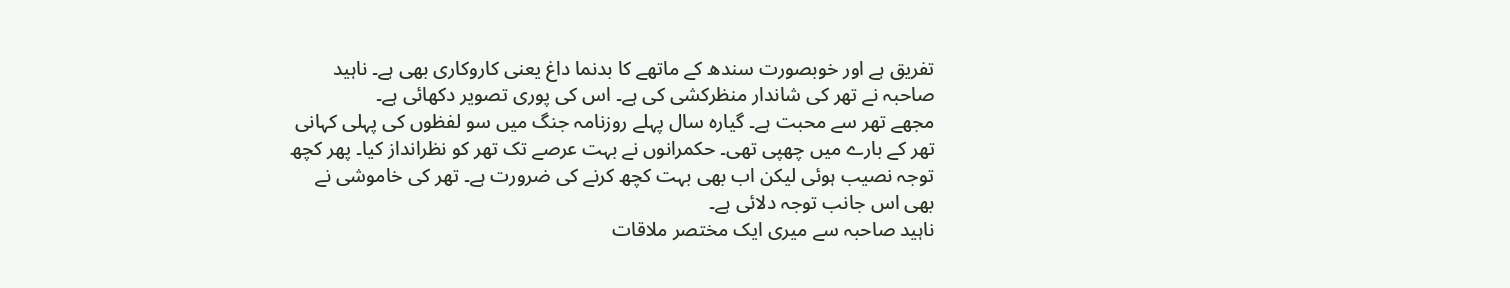تفریق ہے اور خوبصورت سندھ کے ماتھے کا بدنما داغ یعنی کاروکاری بھی ہے۔ ناہید صاحبہ نے تھر کی شاندار منظرکشی کی ہے۔ اس کی پوری تصویر دکھائی ہے۔
مجھے تھر سے محبت ہے۔ گیارہ سال پہلے روزنامہ جنگ میں سو لفظوں کی پہلی کہانی تھر کے بارے میں چھپی تھی۔ حکمرانوں نے بہت عرصے تک تھر کو نظرانداز کیا۔ پھر کچھ توجہ نصیب ہوئی لیکن اب بھی بہت کچھ کرنے کی ضرورت ہے۔ تھر کی خاموشی نے بھی اس جانب توجہ دلائی ہے۔
ناہید صاحبہ سے میری ایک مختصر ملاقات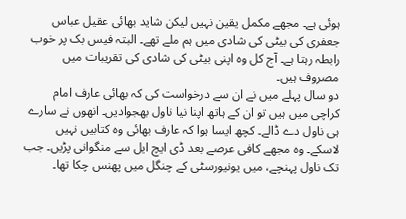ہوئی ہے۔ مجھے مکمل یقین نہیں لیکن شاید بھائی عقیل عباس جعفری کی بیٹی کی شادی میں ہم ملے تھے۔ البتہ فیس بک پر خوب رابطہ رہتا ہے۔ آج کل وہ اپنی بیٹی کی شادی کی تقریبات میں مصروف ہیں۔
دو سال پہلے میں نے ان سے درخواست کی کہ بھائی عارف امام کراچی میں ہیں تو ان کے ہاتھ اپنا نیا ناول بھجوادیں۔ انھوں نے سارے ہی ناول دے ڈالے۔ کچھ ایسا ہوا کہ عارف بھائی وہ کتابیں نہیں لاسکے۔ وہ مجھے کافی عرصے بعد ڈی ایچ ایل سے منگوانی پڑیں۔ جب تک ناول پہنچے، میں یونیورسٹی کے چنگل میں پھنس چکا تھا۔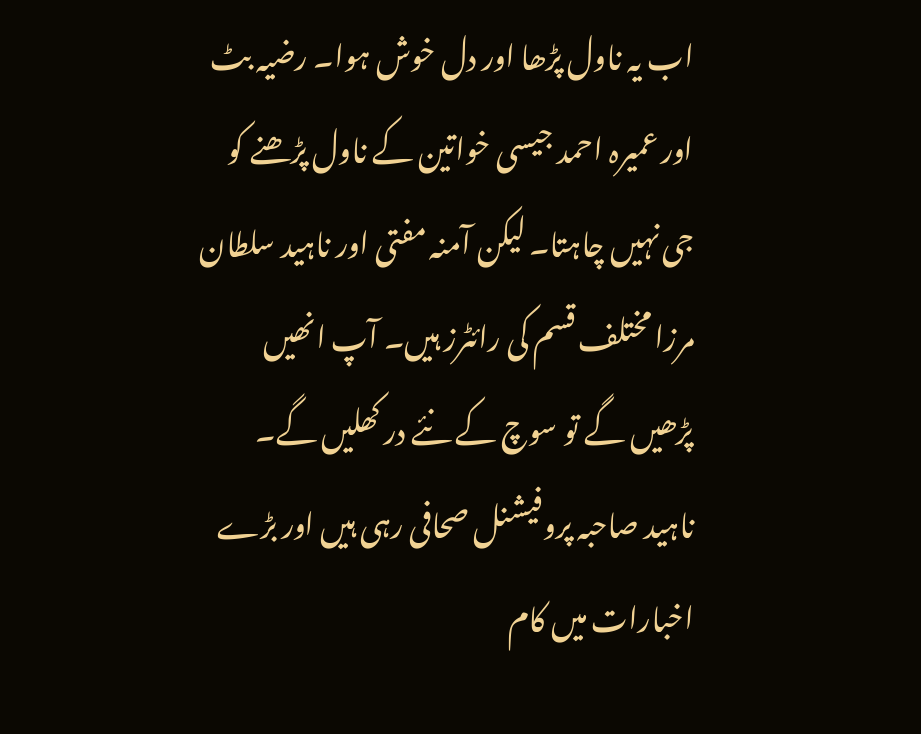اب یہ ناول پڑھا اور دل خوش ہوا۔ رضیہ بٹ اور عمیرہ احمد جیسی خواتین کے ناول پڑھنے کو جی نہیں چاہتا۔ لیکن آمنہ مفتی اور ناہید سلطان مرزا مختلف قسم کی رائٹرز ہیں۔ آپ انھیں پڑھیں گے تو سوچ کے نئے در کھلیں گے۔
ناہید صاحبہ پروفیشنل صحافی رہی ہیں اور بڑے اخبارات میں کام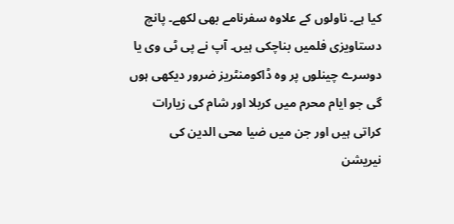کیا ہے۔ ناولوں کے علاوہ سفرنامے بھی لکھے۔ پانچ دستاویزی فلمیں بناچکی ہیں۔ آپ نے پی ٹی وی یا دوسرے چینلوں پر وہ ڈاکومنٹریز ضرور دیکھی ہوں گی جو ایام محرم میں کربلا اور شام کی زیارات کراتی ہیں اور جن میں ضیا محی الدین کی نیریشن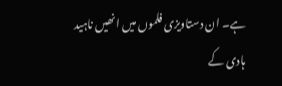ہے۔ ان دستاویزی فلموں میں انھیں ناہید ہادی کے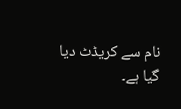نام سے کریڈٹ دیا گیا ہے۔